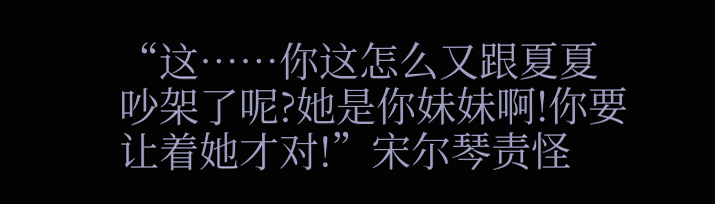“这……你这怎么又跟夏夏吵架了呢?她是你妹妹啊!你要让着她才对!”宋尔琴责怪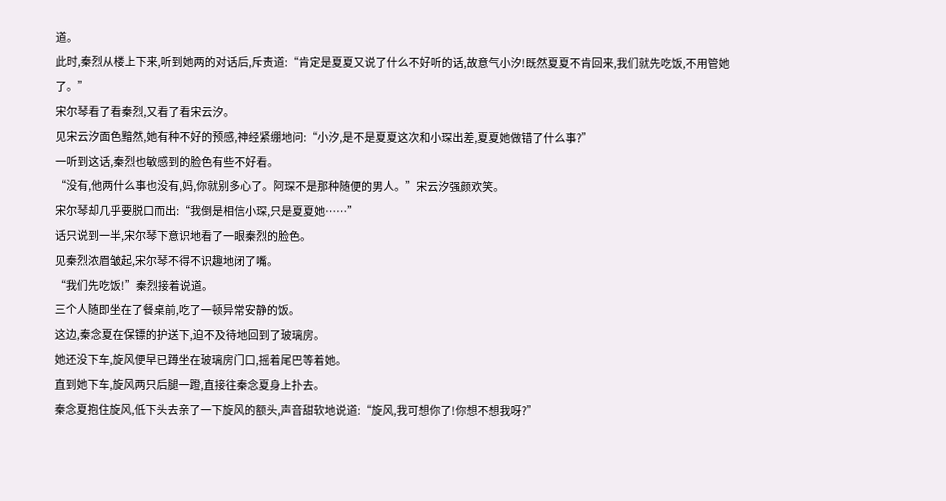道。
此时,秦烈从楼上下来,听到她两的对话后,斥责道:“肯定是夏夏又说了什么不好听的话,故意气小汐!既然夏夏不肯回来,我们就先吃饭,不用管她了。”
宋尔琴看了看秦烈,又看了看宋云汐。
见宋云汐面色黯然,她有种不好的预感,神经紧绷地问:“小汐,是不是夏夏这次和小琛出差,夏夏她做错了什么事?”
一听到这话,秦烈也敏感到的脸色有些不好看。
“没有,他两什么事也没有,妈,你就别多心了。阿琛不是那种随便的男人。”宋云汐强颜欢笑。
宋尔琴却几乎要脱口而出:“我倒是相信小琛,只是夏夏她……”
话只说到一半,宋尔琴下意识地看了一眼秦烈的脸色。
见秦烈浓眉皱起,宋尔琴不得不识趣地闭了嘴。
“我们先吃饭!”秦烈接着说道。
三个人随即坐在了餐桌前,吃了一顿异常安静的饭。
这边,秦念夏在保镖的护送下,迫不及待地回到了玻璃房。
她还没下车,旋风便早已蹲坐在玻璃房门口,摇着尾巴等着她。
直到她下车,旋风两只后腿一蹬,直接往秦念夏身上扑去。
秦念夏抱住旋风,低下头去亲了一下旋风的额头,声音甜软地说道:“旋风,我可想你了!你想不想我呀?”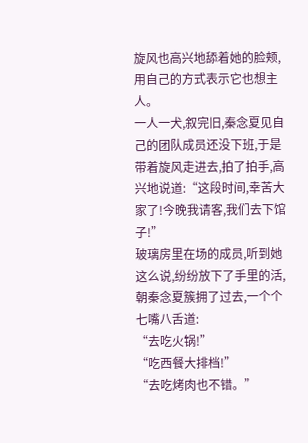旋风也高兴地舔着她的脸颊,用自己的方式表示它也想主人。
一人一犬,叙完旧,秦念夏见自己的团队成员还没下班,于是带着旋风走进去,拍了拍手,高兴地说道:“这段时间,幸苦大家了!今晚我请客,我们去下馆子!”
玻璃房里在场的成员,听到她这么说,纷纷放下了手里的活,朝秦念夏簇拥了过去,一个个七嘴八舌道:
“去吃火锅!”
“吃西餐大排档!”
“去吃烤肉也不错。”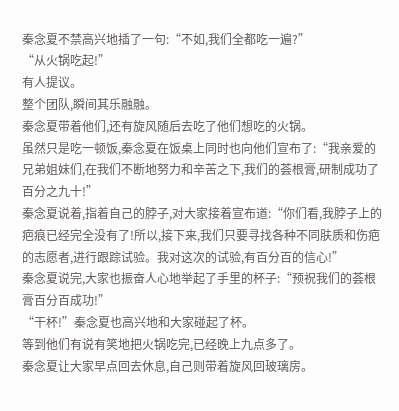秦念夏不禁高兴地插了一句:“不如,我们全都吃一遍?”
“从火锅吃起!”
有人提议。
整个团队,瞬间其乐融融。
秦念夏带着他们,还有旋风随后去吃了他们想吃的火锅。
虽然只是吃一顿饭,秦念夏在饭桌上同时也向他们宣布了:“我亲爱的兄弟姐妹们,在我们不断地努力和辛苦之下,我们的荟根膏,研制成功了百分之九十!”
秦念夏说着,指着自己的脖子,对大家接着宣布道:“你们看,我脖子上的疤痕已经完全没有了!所以,接下来,我们只要寻找各种不同肤质和伤疤的志愿者,进行跟踪试验。我对这次的试验,有百分百的信心!”
秦念夏说完,大家也振奋人心地举起了手里的杯子:“预祝我们的荟根膏百分百成功!”
“干杯!”秦念夏也高兴地和大家碰起了杯。
等到他们有说有笑地把火锅吃完,已经晚上九点多了。
秦念夏让大家早点回去休息,自己则带着旋风回玻璃房。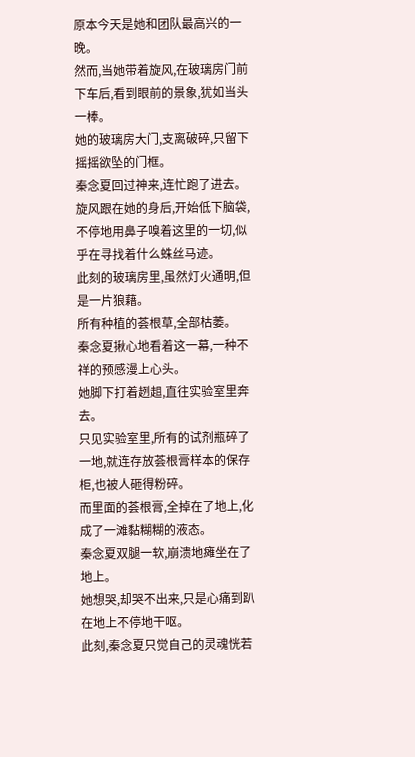原本今天是她和团队最高兴的一晚。
然而,当她带着旋风,在玻璃房门前下车后,看到眼前的景象,犹如当头一棒。
她的玻璃房大门,支离破碎,只留下摇摇欲坠的门框。
秦念夏回过神来,连忙跑了进去。
旋风跟在她的身后,开始低下脑袋,不停地用鼻子嗅着这里的一切,似乎在寻找着什么蛛丝马迹。
此刻的玻璃房里,虽然灯火通明,但是一片狼藉。
所有种植的荟根草,全部枯萎。
秦念夏揪心地看着这一幕,一种不祥的预感漫上心头。
她脚下打着趔趄,直往实验室里奔去。
只见实验室里,所有的试剂瓶碎了一地,就连存放荟根膏样本的保存柜,也被人砸得粉碎。
而里面的荟根膏,全掉在了地上,化成了一滩黏糊糊的液态。
秦念夏双腿一软,崩溃地瘫坐在了地上。
她想哭,却哭不出来,只是心痛到趴在地上不停地干呕。
此刻,秦念夏只觉自己的灵魂恍若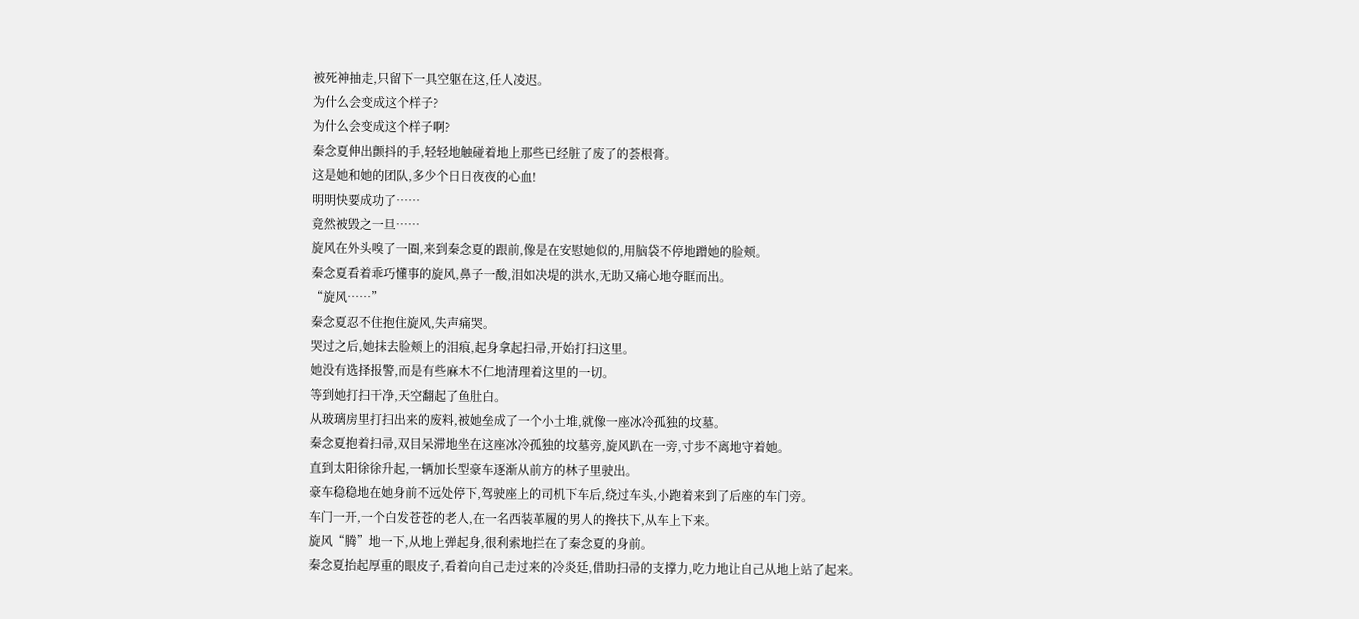被死神抽走,只留下一具空躯在这,任人凌迟。
为什么会变成这个样子?
为什么会变成这个样子啊?
秦念夏伸出颤抖的手,轻轻地触碰着地上那些已经脏了废了的荟根膏。
这是她和她的团队,多少个日日夜夜的心血!
明明快要成功了……
竟然被毁之一旦……
旋风在外头嗅了一圈,来到秦念夏的跟前,像是在安慰她似的,用脑袋不停地蹭她的脸颊。
秦念夏看着乖巧懂事的旋风,鼻子一酸,泪如决堤的洪水,无助又痛心地夺眶而出。
“旋风……”
秦念夏忍不住抱住旋风,失声痛哭。
哭过之后,她抹去脸颊上的泪痕,起身拿起扫帚,开始打扫这里。
她没有选择报警,而是有些麻木不仁地清理着这里的一切。
等到她打扫干净,天空翻起了鱼肚白。
从玻璃房里打扫出来的废料,被她垒成了一个小土堆,就像一座冰冷孤独的坟墓。
秦念夏抱着扫帚,双目呆滞地坐在这座冰冷孤独的坟墓旁,旋风趴在一旁,寸步不离地守着她。
直到太阳徐徐升起,一辆加长型豪车逐渐从前方的林子里驶出。
豪车稳稳地在她身前不远处停下,驾驶座上的司机下车后,绕过车头,小跑着来到了后座的车门旁。
车门一开,一个白发苍苍的老人,在一名西装革履的男人的搀扶下,从车上下来。
旋风“腾”地一下,从地上弹起身,很利索地拦在了秦念夏的身前。
秦念夏抬起厚重的眼皮子,看着向自己走过来的冷炎廷,借助扫帚的支撑力,吃力地让自己从地上站了起来。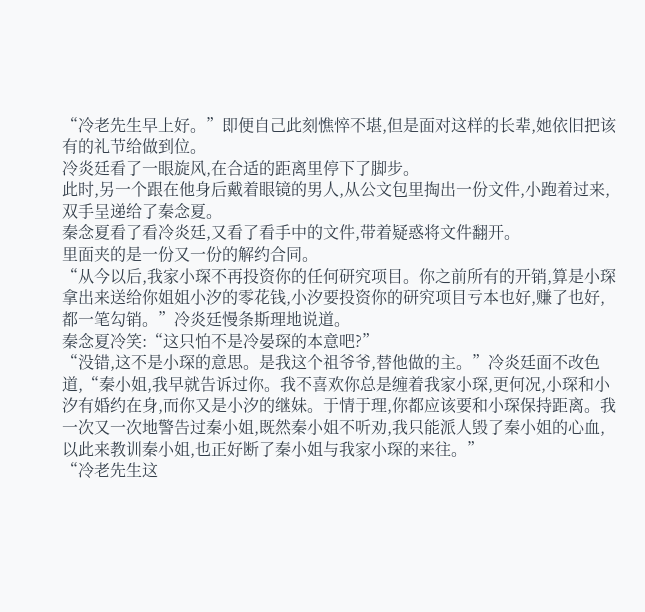“冷老先生早上好。”即便自己此刻憔悴不堪,但是面对这样的长辈,她依旧把该有的礼节给做到位。
冷炎廷看了一眼旋风,在合适的距离里停下了脚步。
此时,另一个跟在他身后戴着眼镜的男人,从公文包里掏出一份文件,小跑着过来,双手呈递给了秦念夏。
秦念夏看了看冷炎廷,又看了看手中的文件,带着疑惑将文件翻开。
里面夹的是一份又一份的解约合同。
“从今以后,我家小琛不再投资你的任何研究项目。你之前所有的开销,算是小琛拿出来送给你姐姐小汐的零花钱,小汐要投资你的研究项目亏本也好,赚了也好,都一笔勾销。”冷炎廷慢条斯理地说道。
秦念夏冷笑:“这只怕不是冷晏琛的本意吧?”
“没错,这不是小琛的意思。是我这个祖爷爷,替他做的主。”冷炎廷面不改色道,“秦小姐,我早就告诉过你。我不喜欢你总是缠着我家小琛,更何况,小琛和小汐有婚约在身,而你又是小汐的继妹。于情于理,你都应该要和小琛保持距离。我一次又一次地警告过秦小姐,既然秦小姐不听劝,我只能派人毁了秦小姐的心血,以此来教训秦小姐,也正好断了秦小姐与我家小琛的来往。”
“冷老先生这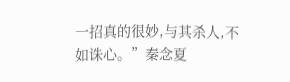一招真的很妙,与其杀人,不如诛心。”秦念夏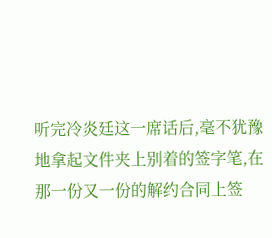听完冷炎廷这一席话后,毫不犹豫地拿起文件夹上别着的签字笔,在那一份又一份的解约合同上签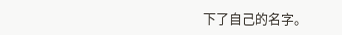下了自己的名字。